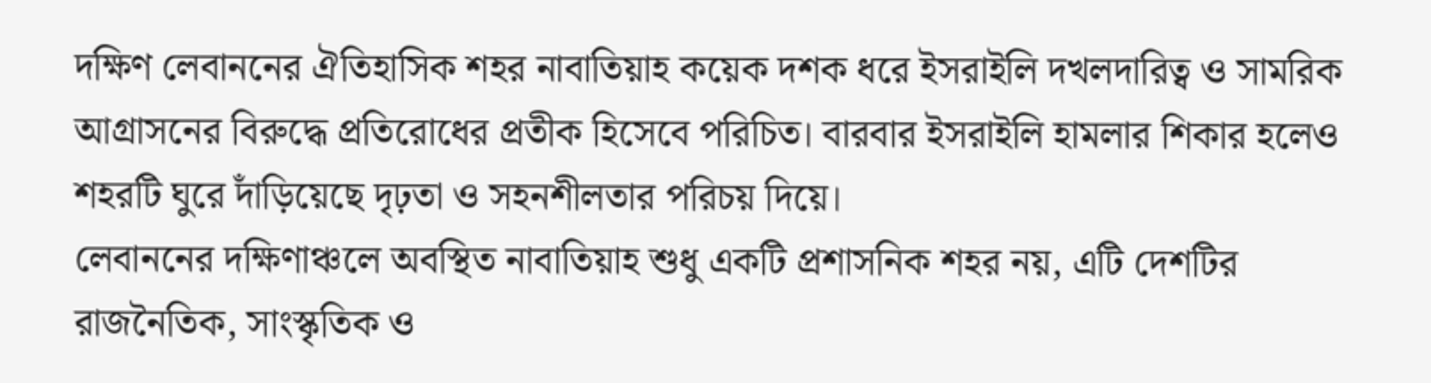দক্ষিণ লেবাননের ঐতিহাসিক শহর নাবাতিয়াহ কয়েক দশক ধরে ইসরাইলি দখলদারিত্ব ও সামরিক আগ্রাসনের বিরুদ্ধে প্রতিরোধের প্রতীক হিসেবে পরিচিত। বারবার ইসরাইলি হামলার শিকার হলেও শহরটি ঘুরে দাঁড়িয়েছে দৃঢ়তা ও সহনশীলতার পরিচয় দিয়ে।
লেবাননের দক্ষিণাঞ্চলে অবস্থিত নাবাতিয়াহ শুধু একটি প্রশাসনিক শহর নয়, এটি দেশটির রাজনৈতিক, সাংস্কৃতিক ও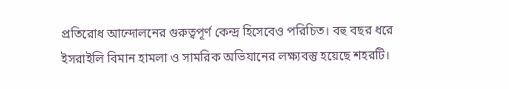প্রতিরোধ আন্দোলনের গুরুত্বপূর্ণ কেন্দ্র হিসেবেও পরিচিত। বহু বছর ধরে ইসরাইলি বিমান হামলা ও সামরিক অভিযানের লক্ষ্যবস্তু হয়েছে শহরটি।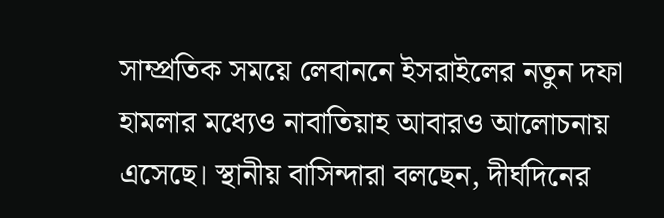সাম্প্রতিক সময়ে লেবাননে ইসরাইলের নতুন দফা হামলার মধ্যেও নাবাতিয়াহ আবারও আলোচনায় এসেছে। স্থানীয় বাসিন্দারা বলছেন, দীর্ঘদিনের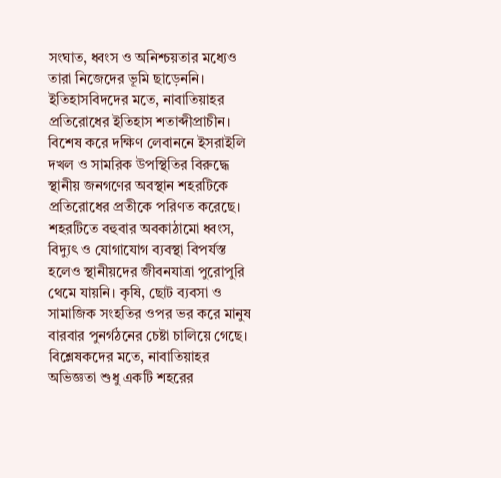সংঘাত, ধ্বংস ও অনিশ্চয়তার মধ্যেও তারা নিজেদের ভূমি ছাড়েননি।
ইতিহাসবিদদের মতে, নাবাতিয়াহর প্রতিরোধের ইতিহাস শতাব্দীপ্রাচীন। বিশেষ করে দক্ষিণ লেবাননে ইসরাইলি দখল ও সামরিক উপস্থিতির বিরুদ্ধে স্থানীয় জনগণের অবস্থান শহরটিকে প্রতিরোধের প্রতীকে পরিণত করেছে।
শহরটিতে বহুবার অবকাঠামো ধ্বংস, বিদ্যুৎ ও যোগাযোগ ব্যবস্থা বিপর্যস্ত হলেও স্থানীয়দের জীবনযাত্রা পুরোপুরি থেমে যায়নি। কৃষি, ছোট ব্যবসা ও সামাজিক সংহতির ওপর ভর করে মানুষ বারবার পুনর্গঠনের চেষ্টা চালিয়ে গেছে।
বিশ্লেষকদের মতে, নাবাতিয়াহর অভিজ্ঞতা শুধু একটি শহরের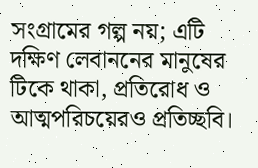সংগ্রামের গল্প নয়; এটি দক্ষিণ লেবাননের মানুষের টিকে থাকা, প্রতিরোধ ও আত্মপরিচয়েরও প্রতিচ্ছবি।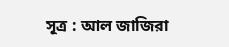সূত্র : আল জাজিরা